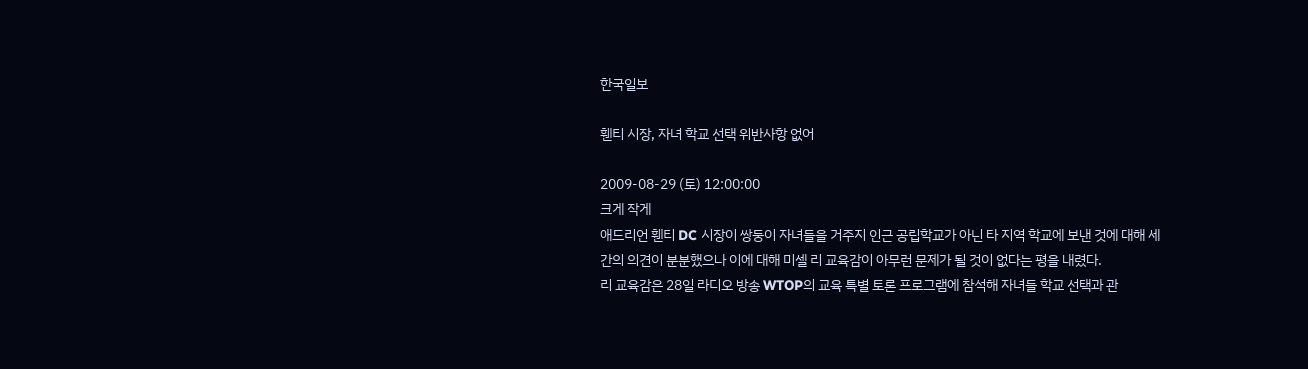한국일보

휀티 시장, 자녀 학교 선택 위반사항 없어

2009-08-29 (토) 12:00:00
크게 작게
애드리언 휀티 DC 시장이 쌍둥이 자녀들을 거주지 인근 공립학교가 아닌 타 지역 학교에 보낸 것에 대해 세간의 의견이 분분했으나 이에 대해 미셀 리 교육감이 아무런 문제가 될 것이 없다는 평을 내렸다.
리 교육감은 28일 라디오 방송 WTOP의 교육 특별 토론 프로그램에 참석해 자녀들 학교 선택과 관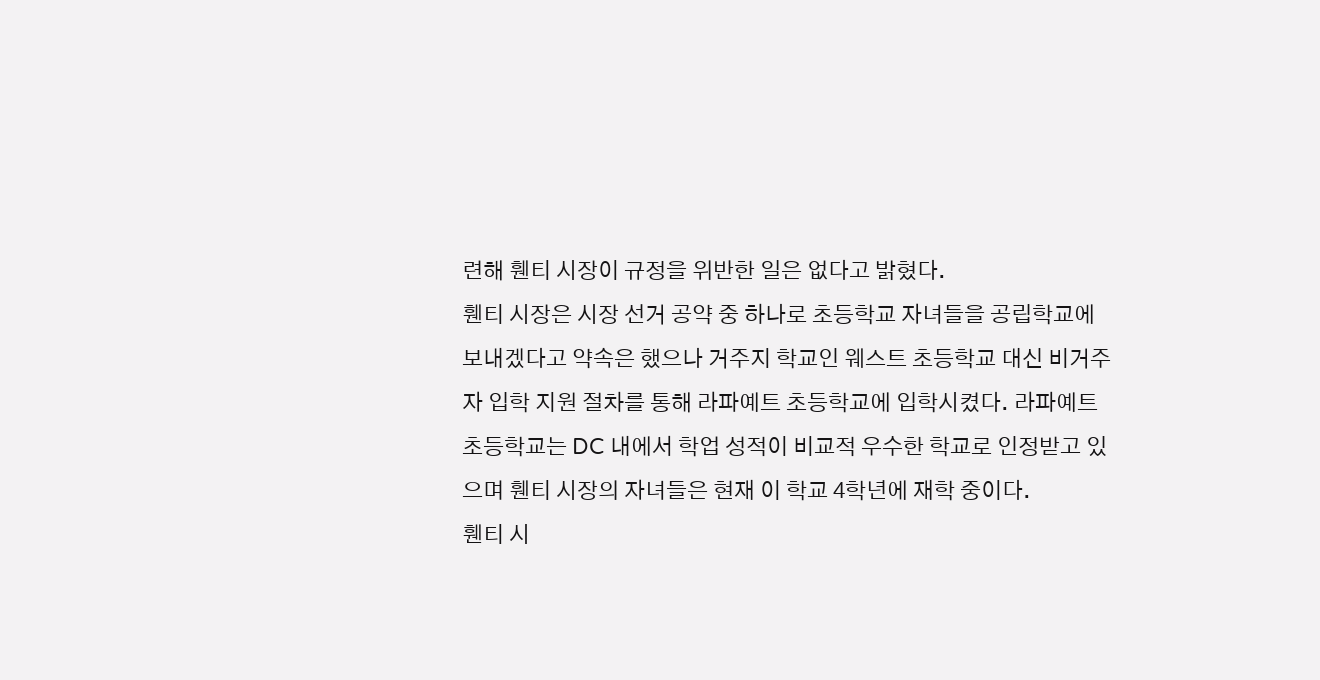련해 휀티 시장이 규정을 위반한 일은 없다고 밝혔다.
휀티 시장은 시장 선거 공약 중 하나로 초등학교 자녀들을 공립학교에 보내겠다고 약속은 했으나 거주지 학교인 웨스트 초등학교 대신 비거주자 입학 지원 절차를 통해 라파예트 초등학교에 입학시켰다. 라파예트 초등학교는 DC 내에서 학업 성적이 비교적 우수한 학교로 인정받고 있으며 휀티 시장의 자녀들은 현재 이 학교 4학년에 재학 중이다.
휀티 시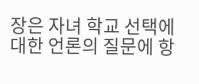장은 자녀 학교 선택에 대한 언론의 질문에 항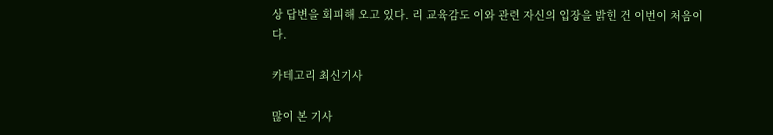상 답변을 회피해 오고 있다. 리 교육감도 이와 관련 자신의 입장을 밝힌 건 이번이 처음이다.

카테고리 최신기사

많이 본 기사